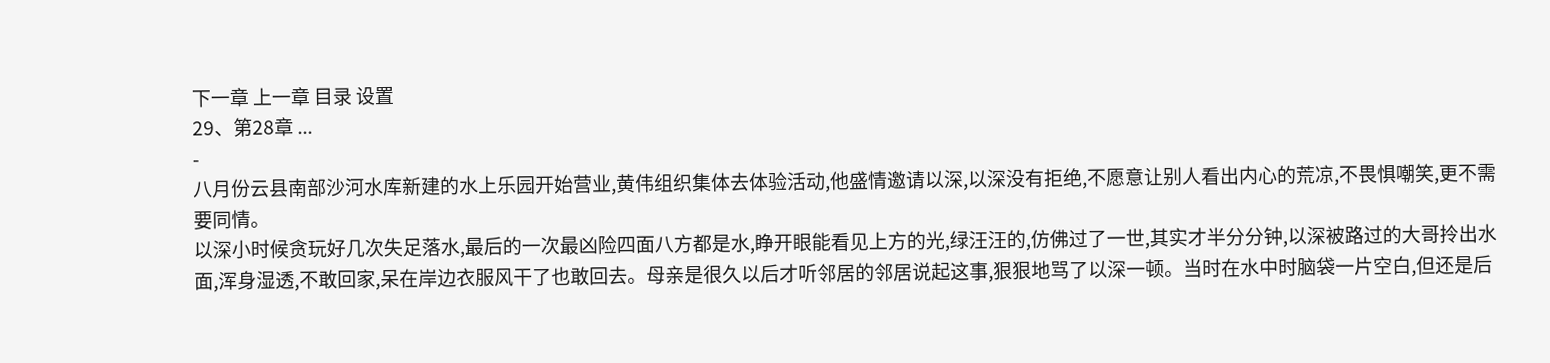下一章 上一章 目录 设置
29、第28章 ...
-
八月份云县南部沙河水库新建的水上乐园开始营业,黄伟组织集体去体验活动,他盛情邀请以深,以深没有拒绝,不愿意让别人看出内心的荒凉,不畏惧嘲笑,更不需要同情。
以深小时候贪玩好几次失足落水,最后的一次最凶险四面八方都是水,睁开眼能看见上方的光,绿汪汪的,仿佛过了一世,其实才半分分钟,以深被路过的大哥拎出水面,浑身湿透,不敢回家,呆在岸边衣服风干了也敢回去。母亲是很久以后才听邻居的邻居说起这事,狠狠地骂了以深一顿。当时在水中时脑袋一片空白,但还是后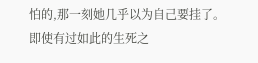怕的,那一刻她几乎以为自己要挂了。
即使有过如此的生死之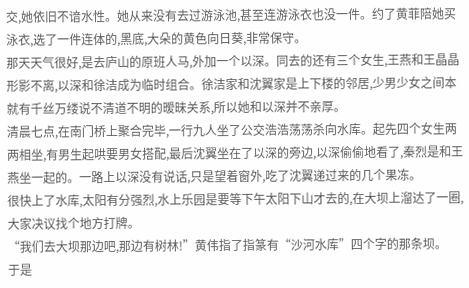交,她依旧不谙水性。她从来没有去过游泳池,甚至连游泳衣也没一件。约了黄菲陪她买泳衣,选了一件连体的,黑底,大朵的黄色向日葵,非常保守。
那天天气很好,是去庐山的原班人马,外加一个以深。同去的还有三个女生,王燕和王晶晶形影不离,以深和徐洁成为临时组合。徐洁家和沈翼家是上下楼的邻居,少男少女之间本就有千丝万缕说不清道不明的暧昧关系,所以她和以深并不亲厚。
清晨七点,在南门桥上聚合完毕,一行九人坐了公交浩浩荡荡杀向水库。起先四个女生两两相坐,有男生起哄要男女搭配,最后沈翼坐在了以深的旁边,以深偷偷地看了,秦烈是和王燕坐一起的。一路上以深没有说话,只是望着窗外,吃了沈翼递过来的几个果冻。
很快上了水库,太阳有分强烈,水上乐园是要等下午太阳下山才去的,在大坝上溜达了一圈,大家决议找个地方打牌。
“我们去大坝那边吧,那边有树林!”黄伟指了指篆有“沙河水库”四个字的那条坝。
于是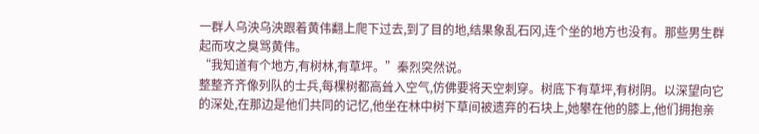一群人乌泱乌泱跟着黄伟翻上爬下过去,到了目的地,结果象乱石冈,连个坐的地方也没有。那些男生群起而攻之臭骂黄伟。
“我知道有个地方,有树林,有草坪。”秦烈突然说。
整整齐齐像列队的士兵,每棵树都高耸入空气,仿佛要将天空刺穿。树底下有草坪,有树阴。以深望向它的深处,在那边是他们共同的记忆,他坐在林中树下草间被遗弃的石块上,她攀在他的膝上,他们拥抱亲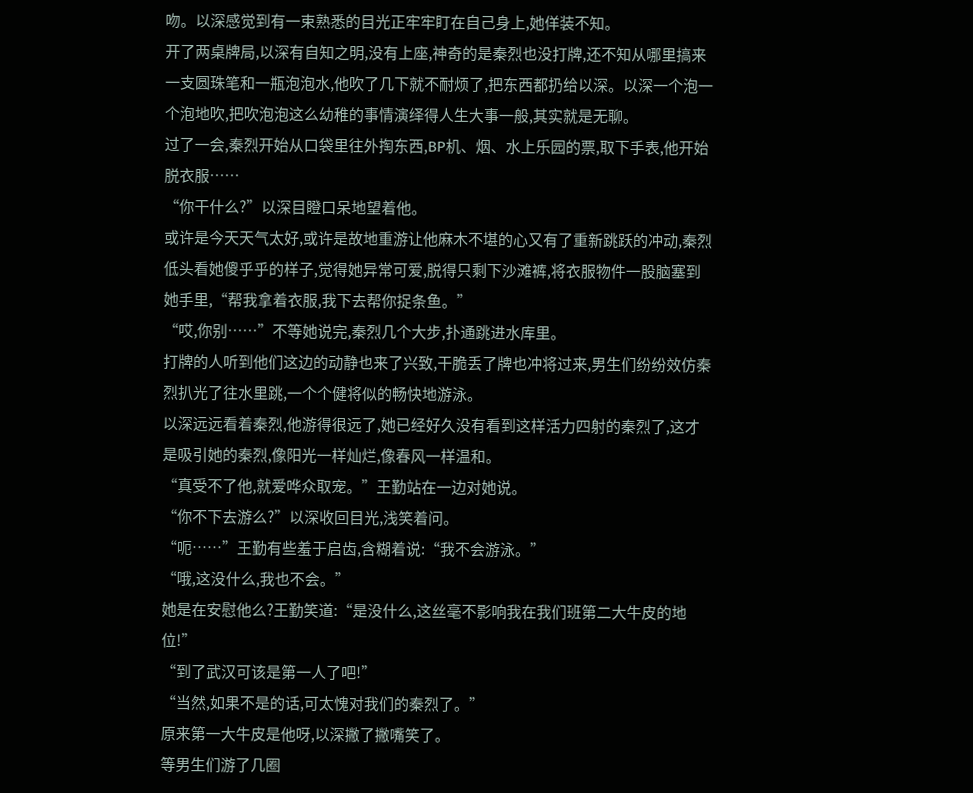吻。以深感觉到有一束熟悉的目光正牢牢盯在自己身上,她佯装不知。
开了两桌牌局,以深有自知之明,没有上座,神奇的是秦烈也没打牌,还不知从哪里搞来一支圆珠笔和一瓶泡泡水,他吹了几下就不耐烦了,把东西都扔给以深。以深一个泡一个泡地吹,把吹泡泡这么幼稚的事情演绎得人生大事一般,其实就是无聊。
过了一会,秦烈开始从口袋里往外掏东西,BP机、烟、水上乐园的票,取下手表,他开始脱衣服……
“你干什么?”以深目瞪口呆地望着他。
或许是今天天气太好,或许是故地重游让他麻木不堪的心又有了重新跳跃的冲动,秦烈低头看她傻乎乎的样子,觉得她异常可爱,脱得只剩下沙滩裤,将衣服物件一股脑塞到她手里,“帮我拿着衣服,我下去帮你捉条鱼。”
“哎,你别……”不等她说完,秦烈几个大步,扑通跳进水库里。
打牌的人听到他们这边的动静也来了兴致,干脆丢了牌也冲将过来,男生们纷纷效仿秦烈扒光了往水里跳,一个个健将似的畅快地游泳。
以深远远看着秦烈,他游得很远了,她已经好久没有看到这样活力四射的秦烈了,这才是吸引她的秦烈,像阳光一样灿烂,像春风一样温和。
“真受不了他,就爱哗众取宠。”王勤站在一边对她说。
“你不下去游么?”以深收回目光,浅笑着问。
“呃……”王勤有些羞于启齿,含糊着说:“我不会游泳。”
“哦,这没什么,我也不会。”
她是在安慰他么?王勤笑道:“是没什么,这丝毫不影响我在我们班第二大牛皮的地位!”
“到了武汉可该是第一人了吧!”
“当然,如果不是的话,可太愧对我们的秦烈了。”
原来第一大牛皮是他呀,以深撇了撇嘴笑了。
等男生们游了几圈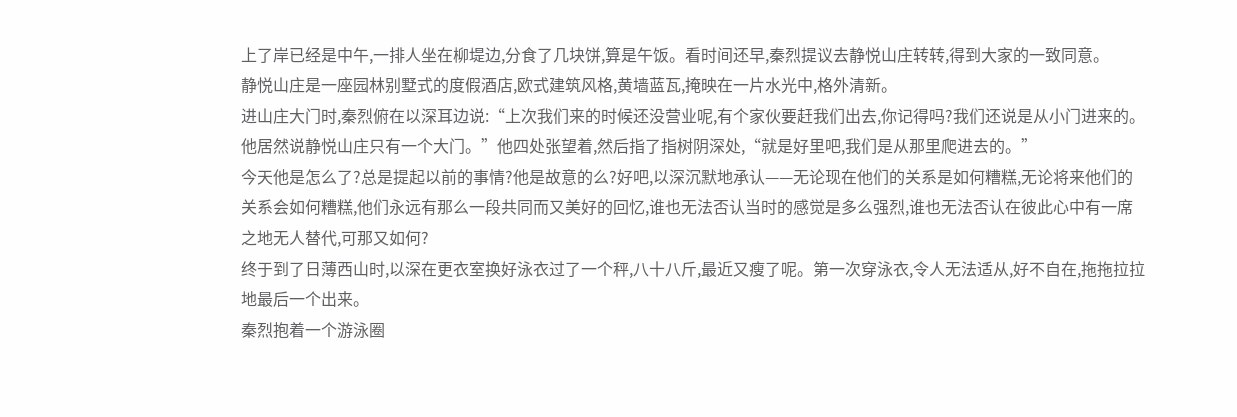上了岸已经是中午,一排人坐在柳堤边,分食了几块饼,算是午饭。看时间还早,秦烈提议去静悦山庄转转,得到大家的一致同意。
静悦山庄是一座园林别墅式的度假酒店,欧式建筑风格,黄墙蓝瓦,掩映在一片水光中,格外清新。
进山庄大门时,秦烈俯在以深耳边说:“上次我们来的时候还没营业呢,有个家伙要赶我们出去,你记得吗?我们还说是从小门进来的。他居然说静悦山庄只有一个大门。”他四处张望着,然后指了指树阴深处,“就是好里吧,我们是从那里爬进去的。”
今天他是怎么了?总是提起以前的事情?他是故意的么?好吧,以深沉默地承认——无论现在他们的关系是如何糟糕,无论将来他们的关系会如何糟糕,他们永远有那么一段共同而又美好的回忆,谁也无法否认当时的感觉是多么强烈,谁也无法否认在彼此心中有一席之地无人替代,可那又如何?
终于到了日薄西山时,以深在更衣室换好泳衣过了一个秤,八十八斤,最近又瘦了呢。第一次穿泳衣,令人无法适从,好不自在,拖拖拉拉地最后一个出来。
秦烈抱着一个游泳圈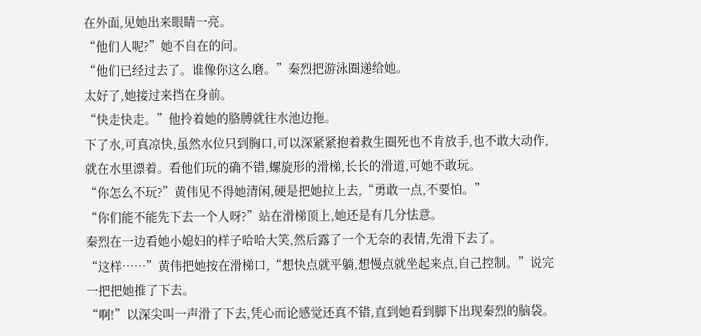在外面,见她出来眼睛一亮。
“他们人呢?”她不自在的问。
“他们已经过去了。谁像你这么磨。”秦烈把游泳圈递给她。
太好了,她接过来挡在身前。
“快走快走。”他拎着她的胳膊就往水池边拖。
下了水,可真凉快,虽然水位只到胸口,可以深紧紧抱着救生圈死也不肯放手,也不敢大动作,就在水里漂着。看他们玩的确不错,螺旋形的滑梯,长长的滑道,可她不敢玩。
“你怎么不玩?”黄伟见不得她清闲,硬是把她拉上去,“勇敢一点,不要怕。”
“你们能不能先下去一个人呀?”站在滑梯顶上,她还是有几分怯意。
秦烈在一边看她小媳妇的样子哈哈大笑,然后露了一个无奈的表情,先滑下去了。
“这样……”黄伟把她按在滑梯口,“想快点就平躺,想慢点就坐起来点,自己控制。”说完一把把她推了下去。
“啊!”以深尖叫一声滑了下去,凭心而论感觉还真不错,直到她看到脚下出现秦烈的脑袋。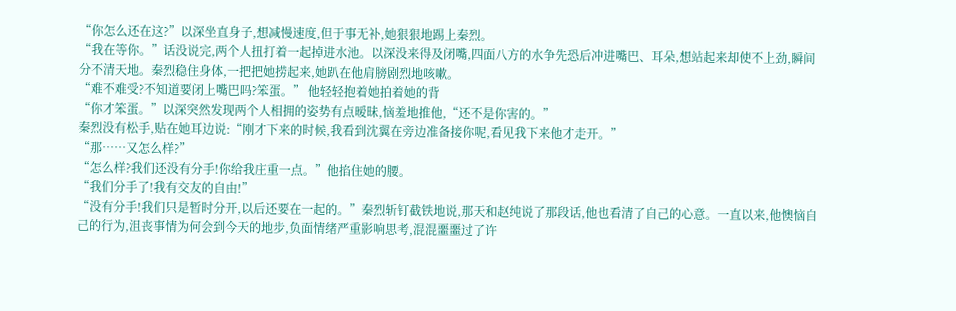“你怎么还在这?”以深坐直身子,想减慢速度,但于事无补,她狠狠地踢上秦烈。
“我在等你。”话没说完,两个人扭打着一起掉进水池。以深没来得及闭嘴,四面八方的水争先恐后冲进嘴巴、耳朵,想站起来却使不上劲,瞬间分不清天地。秦烈稳住身体,一把把她捞起来,她趴在他肩膀剧烈地咳嗽。
“难不难受?不知道要闭上嘴巴吗?笨蛋。” 他轻轻抱着她拍着她的背
“你才笨蛋。”以深突然发现两个人相拥的姿势有点暧昧,恼羞地推他,“还不是你害的。”
秦烈没有松手,贴在她耳边说:“刚才下来的时候,我看到沈翼在旁边准备接你呢,看见我下来他才走开。”
“那……又怎么样?”
“怎么样?我们还没有分手!你给我庄重一点。”他掐住她的腰。
“我们分手了!我有交友的自由!”
“没有分手!我们只是暂时分开,以后还要在一起的。”秦烈斩钉截铁地说,那天和赵纯说了那段话,他也看清了自己的心意。一直以来,他懊恼自己的行为,沮丧事情为何会到今天的地步,负面情绪严重影响思考,混混噩噩过了许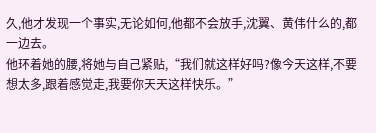久,他才发现一个事实,无论如何,他都不会放手,沈翼、黄伟什么的,都一边去。
他环着她的腰,将她与自己紧贴,“我们就这样好吗?像今天这样,不要想太多,跟着感觉走,我要你天天这样快乐。”